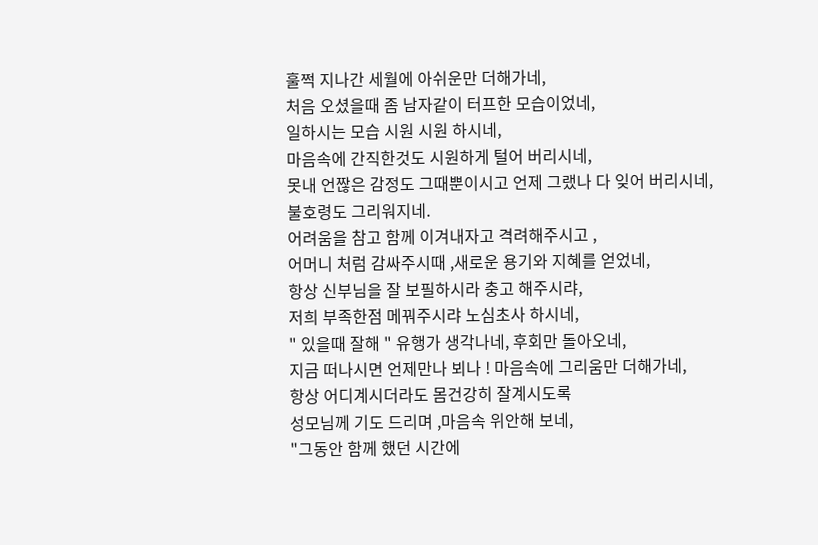훌쩍 지나간 세월에 아쉬운만 더해가네,
처음 오셨을때 좀 남자같이 터프한 모습이었네,
일하시는 모습 시원 시원 하시네,
마음속에 간직한것도 시원하게 털어 버리시네,
못내 언짢은 감정도 그때뿐이시고 언제 그랬나 다 잊어 버리시네,
불호령도 그리워지네.
어려움을 참고 함께 이겨내자고 격려해주시고 ,
어머니 처럼 감싸주시때 ,새로운 용기와 지혜를 얻었네,
항상 신부님을 잘 보필하시라 충고 해주시랴,
저희 부족한점 메꿔주시랴 노심초사 하시네,
" 있을때 잘해 " 유행가 생각나네, 후회만 돌아오네,
지금 떠나시면 언제만나 뵈나 ! 마음속에 그리움만 더해가네,
항상 어디계시더라도 몸건강히 잘계시도록
성모님께 기도 드리며 ,마음속 위안해 보네,
"그동안 함께 했던 시간에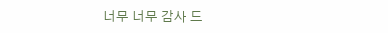너무 너무 감사 드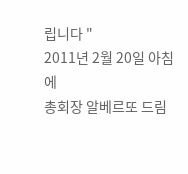립니다 "
2011년 2월 20일 아침에
총회장 알베르또 드림